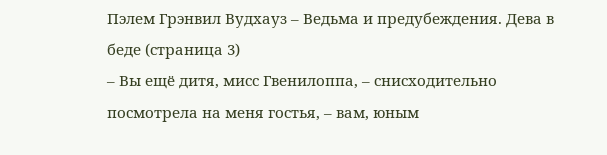Пэлем Грэнвил Вудхауз – Ведьма и предубеждения. Дева в беде (страница 3)
– Вы ещё дитя, мисс Гвенилоппа, – снисходительно посмотрела на меня гостья, – вам, юным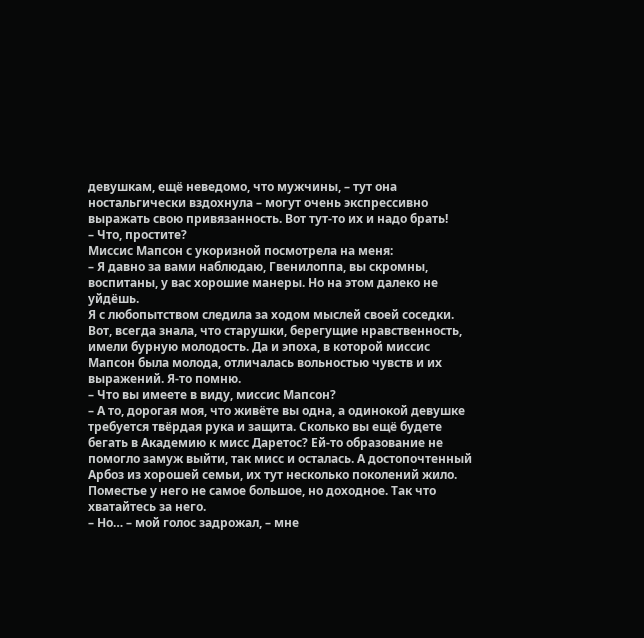девушкам, ещё неведомо, что мужчины, – тут она ностальгически вздохнула – могут очень экспрессивно выражать свою привязанность. Вот тут-то их и надо брать!
– Что, простите?
Миссис Мапсон с укоризной посмотрела на меня:
– Я давно за вами наблюдаю, Гвенилоппа, вы скромны, воспитаны, у вас хорошие манеры. Но на этом далеко не уйдёшь.
Я с любопытством следила за ходом мыслей своей соседки. Вот, всегда знала, что старушки, берегущие нравственность, имели бурную молодость. Да и эпоха, в которой миссис Мапсон была молода, отличалась вольностью чувств и их выражений. Я-то помню.
– Что вы имеете в виду, миссис Мапсон?
– А то, дорогая моя, что живёте вы одна, а одинокой девушке требуется твёрдая рука и защита. Сколько вы ещё будете бегать в Академию к мисс Даретос? Ей-то образование не помогло замуж выйти, так мисс и осталась. А достопочтенный Арбоз из хорошей семьи, их тут несколько поколений жило. Поместье у него не самое большое, но доходное. Так что хватайтесь за него.
– Но… – мой голос задрожал, – мне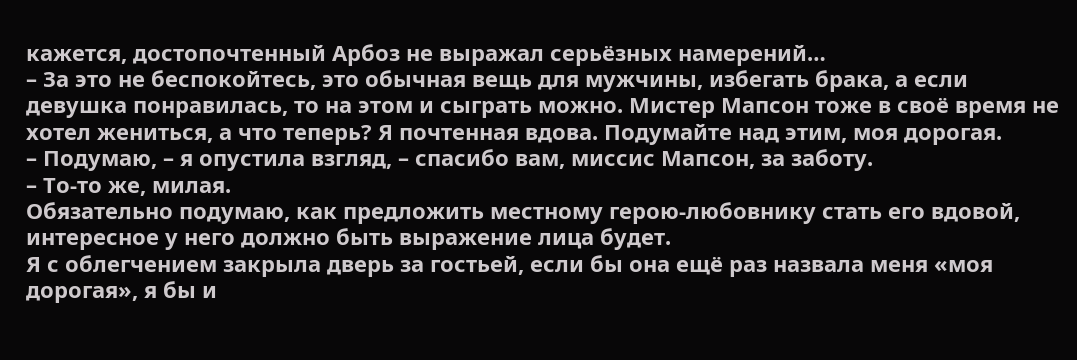кажется, достопочтенный Арбоз не выражал серьёзных намерений…
– За это не беспокойтесь, это обычная вещь для мужчины, избегать брака, а если девушка понравилась, то на этом и сыграть можно. Мистер Мапсон тоже в своё время не хотел жениться, а что теперь? Я почтенная вдова. Подумайте над этим, моя дорогая.
– Подумаю, – я опустила взгляд, – спасибо вам, миссис Мапсон, за заботу.
– То-то же, милая.
Обязательно подумаю, как предложить местному герою-любовнику стать его вдовой, интересное у него должно быть выражение лица будет.
Я с облегчением закрыла дверь за гостьей, если бы она ещё раз назвала меня «моя дорогая», я бы и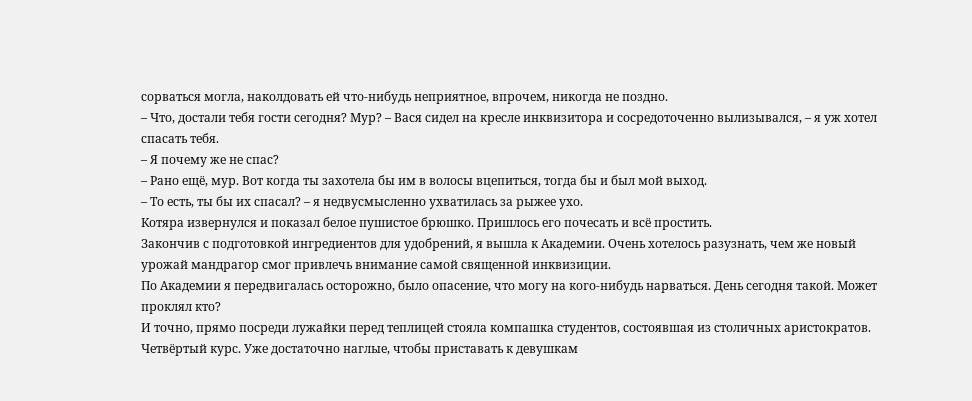сорваться могла, наколдовать ей что-нибудь неприятное, впрочем, никогда не поздно.
– Что, достали тебя гости сегодня? Мур? – Вася сидел на кресле инквизитора и сосредоточенно вылизывался, – я уж хотел спасать тебя.
– Я почему же не спас?
– Рано ещё, мур. Вот когда ты захотела бы им в волосы вцепиться, тогда бы и был мой выход.
– То есть, ты бы их спасал? – я недвусмысленно ухватилась за рыжее ухо.
Котяра извернулся и показал белое пушистое брюшко. Пришлось его почесать и всё простить.
Закончив с подготовкой ингредиентов для удобрений, я вышла к Академии. Очень хотелось разузнать, чем же новый урожай мандрагор смог привлечь внимание самой священной инквизиции.
По Академии я передвигалась осторожно, было опасение, что могу на кого-нибудь нарваться. День сегодня такой. Может проклял кто?
И точно, прямо посреди лужайки перед теплицей стояла компашка студентов, состоявшая из столичных аристократов. Четвёртый курс. Уже достаточно наглые, чтобы приставать к девушкам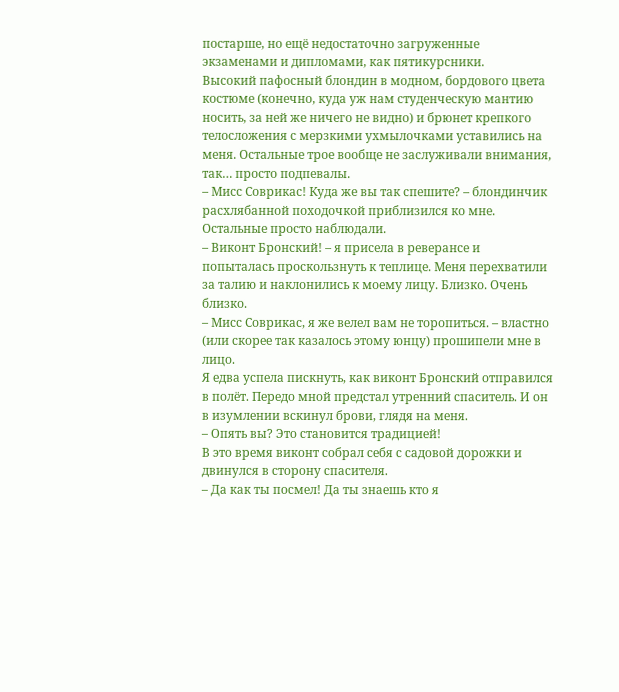постарше, но ещё недостаточно загруженные экзаменами и дипломами, как пятикурсники.
Высокий пафосный блондин в модном, бордового цвета костюме (конечно, куда уж нам студенческую мантию носить, за ней же ничего не видно) и брюнет крепкого телосложения с мерзкими ухмылочками уставились на меня. Остальные трое вообще не заслуживали внимания, так… просто подпевалы.
– Мисс Соврикас! Куда же вы так спешите? – блондинчик расхлябанной походочкой приблизился ко мне. Остальные просто наблюдали.
– Виконт Бронский! – я присела в реверансе и попыталась проскользнуть к теплице. Меня перехватили за талию и наклонились к моему лицу. Близко. Очень близко.
– Мисс Соврикас, я же велел вам не торопиться. – властно (или скорее так казалось этому юнцу) прошипели мне в лицо.
Я едва успела пискнуть, как виконт Бронский отправился в полёт. Передо мной предстал утренний спаситель. И он в изумлении вскинул брови, глядя на меня.
– Опять вы? Это становится традицией!
В это время виконт собрал себя с садовой дорожки и двинулся в сторону спасителя.
– Да как ты посмел! Да ты знаешь кто я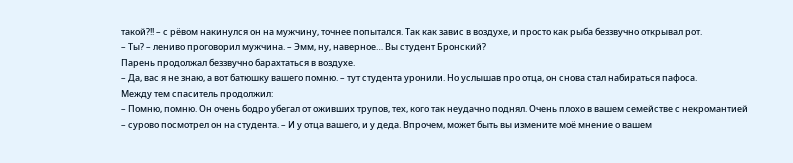такой?!! – с рёвом накинулся он на мужчину, точнее попытался. Так как завис в воздухе, и просто как рыба беззвучно открывал рот.
– Ты? – лениво проговорил мужчина. – Эмм, ну, наверное… Вы студент Бронский?
Парень продолжал беззвучно барахтаться в воздухе.
– Да, вас я не знаю, а вот батюшку вашего помню. – тут студента уронили. Но услышав про отца, он снова стал набираться пафоса.
Между тем спаситель продолжил:
– Помню, помню. Он очень бодро убегал от оживших трупов, тех, кого так неудачно поднял. Очень плохо в вашем семействе с некромантией – сурово посмотрел он на студента. – И у отца вашего, и у деда. Впрочем, может быть вы измените моё мнение о вашем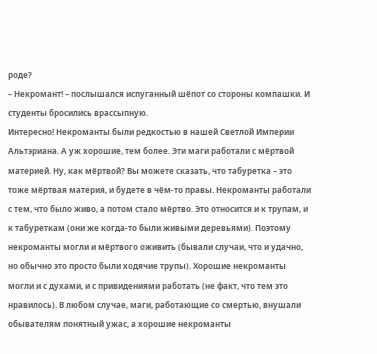роде?
– Некромант! – послышался испуганный шёпот со стороны компашки. И студенты бросились врассыпную.
Интересно! Некроманты были редкостью в нашей Светлой Империи Альтэриана. А уж хорошие, тем более. Эти маги работали с мёртвой материей. Ну, как мёртвой? Вы можете сказать, что табуретка – это тоже мёртвая материя, и будете в чём-то правы. Некроманты работали с тем, что было живо, а потом стало мёртво. Это относится и к трупам, и к табуреткам (они же когда-то были живыми деревьями). Поэтому некроманты могли и мёртвого оживить (бывали случаи, что и удачно, но обычно это просто были ходячие трупы). Хорошие некроманты могли и с духами, и с привидениями работать (не факт, что тем это нравилось). В любом случае, маги, работающие со смертью, внушали обывателям понятный ужас, а хорошие некроманты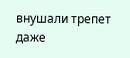внушали трепет даже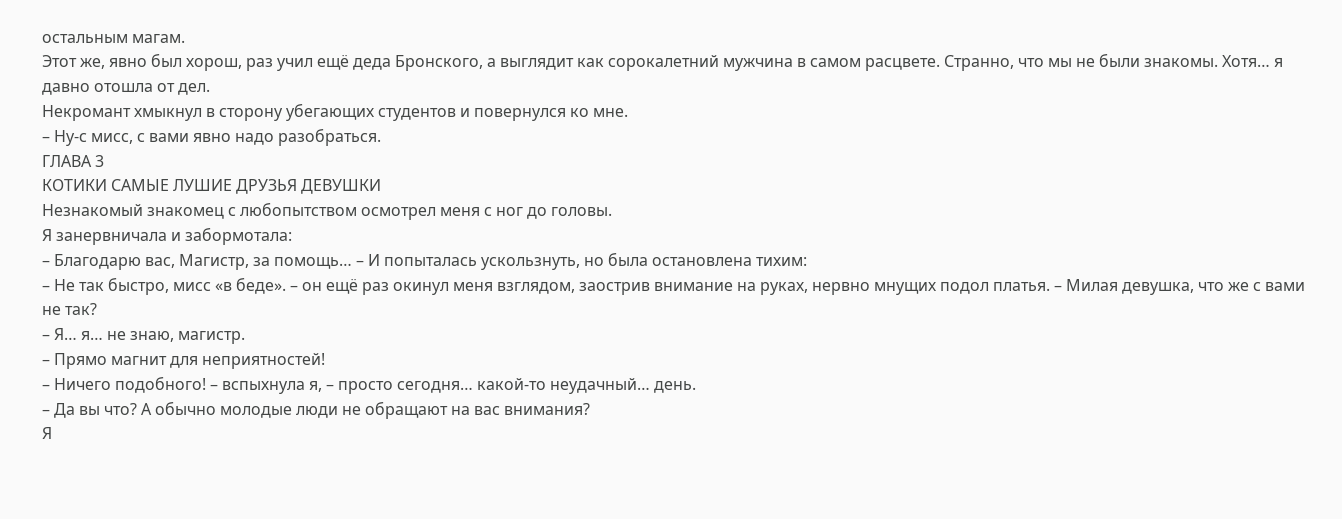остальным магам.
Этот же, явно был хорош, раз учил ещё деда Бронского, а выглядит как сорокалетний мужчина в самом расцвете. Странно, что мы не были знакомы. Хотя… я давно отошла от дел.
Некромант хмыкнул в сторону убегающих студентов и повернулся ко мне.
– Ну-с мисс, с вами явно надо разобраться.
ГЛАВА 3
КОТИКИ САМЫЕ ЛУШИЕ ДРУЗЬЯ ДЕВУШКИ
Незнакомый знакомец с любопытством осмотрел меня с ног до головы.
Я занервничала и забормотала:
– Благодарю вас, Магистр, за помощь… – И попыталась ускользнуть, но была остановлена тихим:
– Не так быстро, мисс «в беде». – он ещё раз окинул меня взглядом, заострив внимание на руках, нервно мнущих подол платья. – Милая девушка, что же с вами не так?
– Я… я… не знаю, магистр.
– Прямо магнит для неприятностей!
– Ничего подобного! – вспыхнула я, – просто сегодня… какой-то неудачный… день.
– Да вы что? А обычно молодые люди не обращают на вас внимания?
Я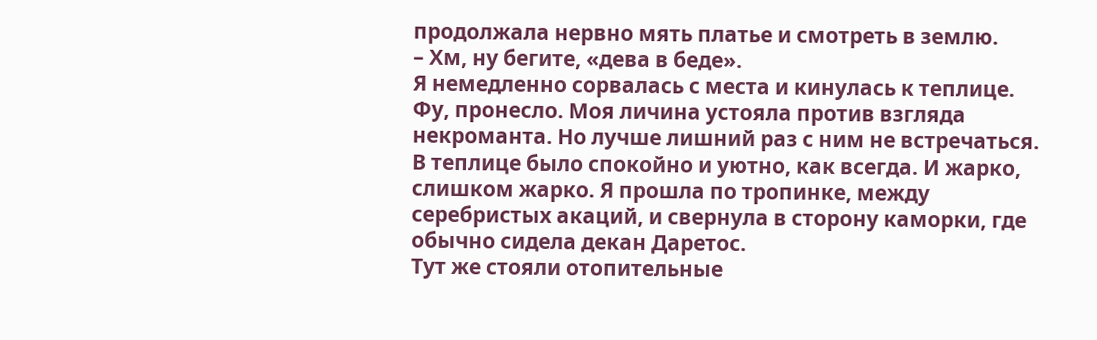продолжала нервно мять платье и смотреть в землю.
– Хм, ну бегите, «дева в беде».
Я немедленно сорвалась с места и кинулась к теплице. Фу, пронесло. Моя личина устояла против взгляда некроманта. Но лучше лишний раз с ним не встречаться.
В теплице было спокойно и уютно, как всегда. И жарко, слишком жарко. Я прошла по тропинке, между серебристых акаций, и свернула в сторону каморки, где обычно сидела декан Даретос.
Тут же стояли отопительные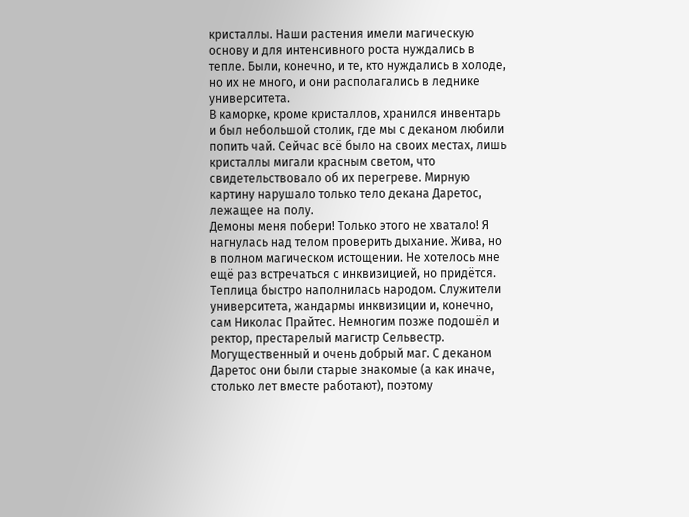кристаллы. Наши растения имели магическую основу и для интенсивного роста нуждались в тепле. Были, конечно, и те, кто нуждались в холоде, но их не много, и они располагались в леднике университета.
В каморке, кроме кристаллов, хранился инвентарь и был небольшой столик, где мы с деканом любили попить чай. Сейчас всё было на своих местах, лишь кристаллы мигали красным светом, что свидетельствовало об их перегреве. Мирную картину нарушало только тело декана Даретос, лежащее на полу.
Демоны меня побери! Только этого не хватало! Я нагнулась над телом проверить дыхание. Жива, но в полном магическом истощении. Не хотелось мне ещё раз встречаться с инквизицией, но придётся.
Теплица быстро наполнилась народом. Служители университета, жандармы инквизиции и, конечно, сам Николас Прайтес. Немногим позже подошёл и ректор, престарелый магистр Сельвестр. Могущественный и очень добрый маг. С деканом Даретос они были старые знакомые (а как иначе, столько лет вместе работают), поэтому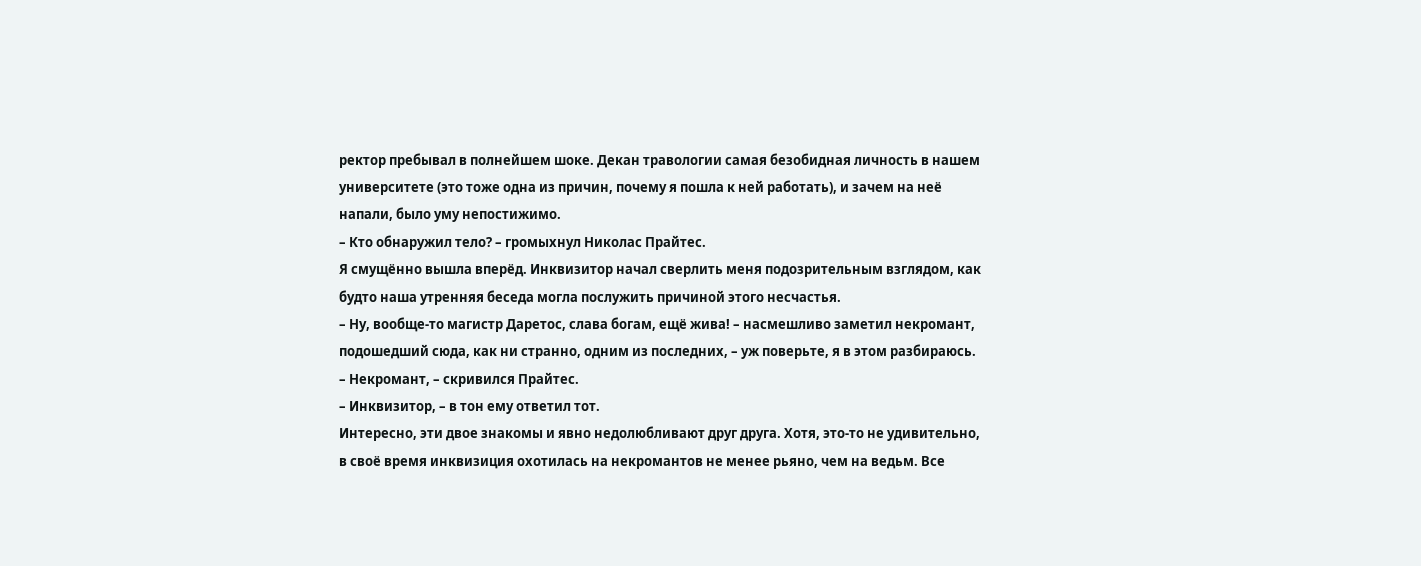ректор пребывал в полнейшем шоке. Декан травологии самая безобидная личность в нашем университете (это тоже одна из причин, почему я пошла к ней работать), и зачем на неё напали, было уму непостижимо.
– Кто обнаружил тело? – громыхнул Николас Прайтес.
Я смущённо вышла вперёд. Инквизитор начал сверлить меня подозрительным взглядом, как будто наша утренняя беседа могла послужить причиной этого несчастья.
– Ну, вообще-то магистр Даретос, слава богам, ещё жива! – насмешливо заметил некромант, подошедший сюда, как ни странно, одним из последних, – уж поверьте, я в этом разбираюсь.
– Некромант, – скривился Прайтес.
– Инквизитор, – в тон ему ответил тот.
Интересно, эти двое знакомы и явно недолюбливают друг друга. Хотя, это-то не удивительно, в своё время инквизиция охотилась на некромантов не менее рьяно, чем на ведьм. Все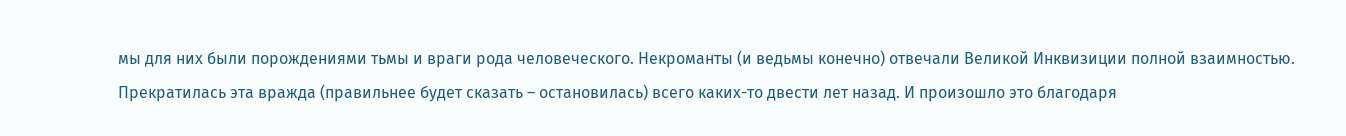мы для них были порождениями тьмы и враги рода человеческого. Некроманты (и ведьмы конечно) отвечали Великой Инквизиции полной взаимностью. Прекратилась эта вражда (правильнее будет сказать – остановилась) всего каких-то двести лет назад. И произошло это благодаря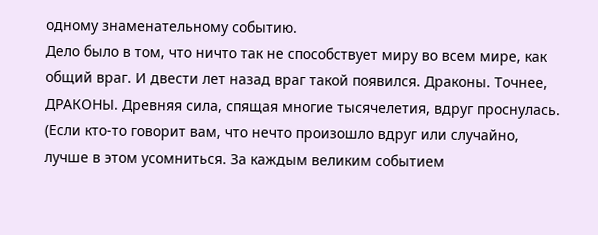одному знаменательному событию.
Дело было в том, что ничто так не способствует миру во всем мире, как общий враг. И двести лет назад враг такой появился. Драконы. Точнее, ДРАКОНЫ. Древняя сила, спящая многие тысячелетия, вдруг проснулась. (Если кто-то говорит вам, что нечто произошло вдруг или случайно, лучше в этом усомниться. За каждым великим событием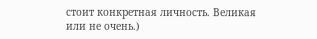стоит конкретная личность. Великая или не очень.)